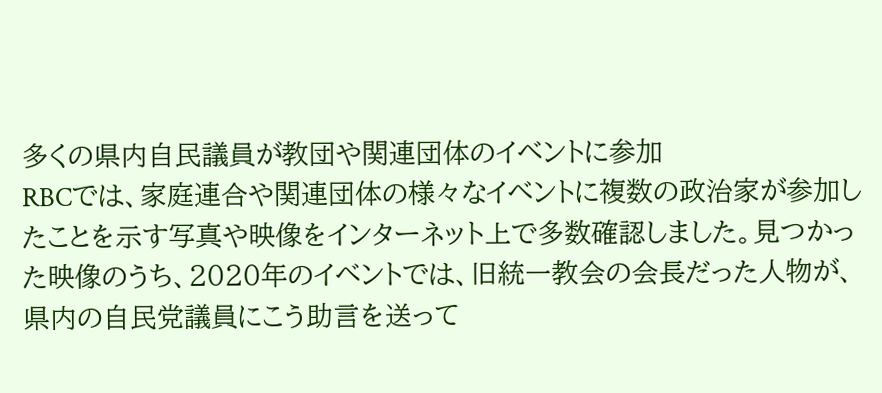多くの県内自民議員が教団や関連団体のイベントに参加
RBCでは、家庭連合や関連団体の様々なイベントに複数の政治家が参加したことを示す写真や映像をインターネット上で多数確認しました。見つかった映像のうち、2020年のイベントでは、旧統一教会の会長だった人物が、県内の自民党議員にこう助言を送って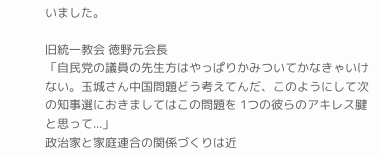いました。

旧統一教会 徳野元会長
「自民党の議員の先生方はやっぱりかみついてかなきゃいけない。玉城さん中国問題どう考えてんだ、このようにして次の知事選におきましてはこの問題を 1つの彼らのアキレス腱と思って...」
政治家と家庭連合の関係づくりは近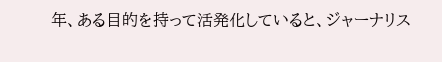年、ある目的を持って活発化していると、ジャーナリス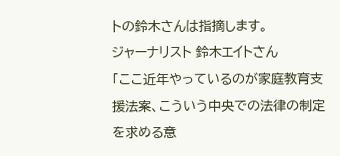トの鈴木さんは指摘します。
ジャーナリスト 鈴木エイトさん
「ここ近年やっているのが家庭教育支援法案、こういう中央での法律の制定を求める意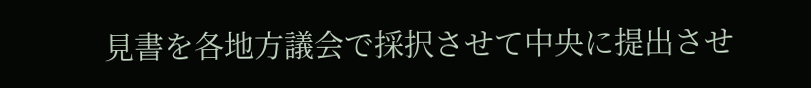見書を各地方議会で採択させて中央に提出させ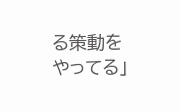る策動をやってる」